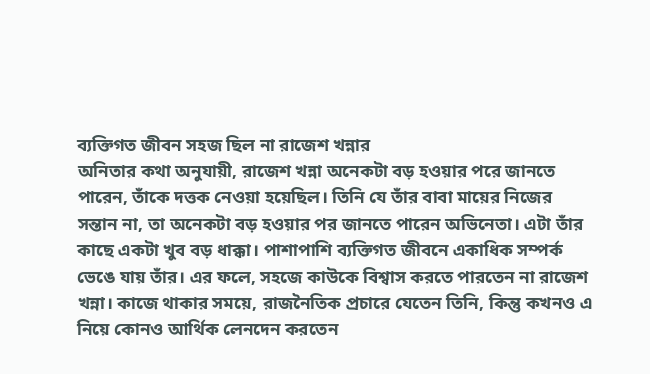ব্যক্তিগত জীবন সহজ ছিল না রাজেশ খন্নার
অনিতার কথা অনুযায়ী, রাজেশ খন্না অনেকটা বড় হওয়ার পরে জানতে পারেন, তাঁকে দত্তক নেওয়া হয়েছিল। তিনি যে তাঁর বাবা মায়ের নিজের সন্তান না, তা অনেকটা বড় হওয়ার পর জানতে পারেন অভিনেতা। এটা তাঁর কাছে একটা খুব বড় ধাক্কা। পাশাপাশি ব্যক্তিগত জীবনে একাধিক সম্পর্ক ভেঙে যায় তাঁর। এর ফলে, সহজে কাউকে বিশ্বাস করতে পারতেন না রাজেশ খন্না। কাজে থাকার সময়ে, রাজনৈতিক প্রচারে যেতেন তিনি, কিন্তু কখনও এ নিয়ে কোনও আর্থিক লেনদেন করতেন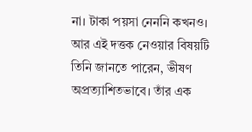না। টাকা পয়সা নেননি কখনও। আর এই দত্তক নেওয়ার বিষয়টি তিনি জানতে পারেন, ভীষণ অপ্রত্যাশিতভাবে। তাঁর এক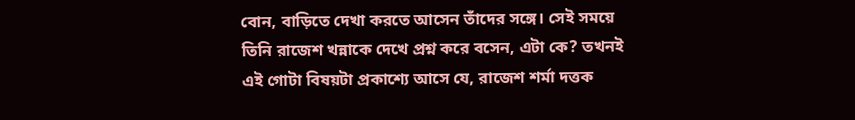বোন, বাড়িতে দেখা করতে আসেন তাঁদের সঙ্গে। সেই সময়ে তিনি রাজেশ খন্নাকে দেখে প্রশ্ন করে বসেন, এটা কে? তখনই এই গোটা বিষয়টা প্রকাশ্যে আসে যে, রাজেশ শর্মা দত্তক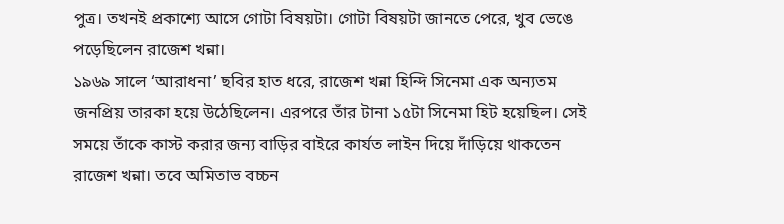পুত্র। তখনই প্রকাশ্যে আসে গোটা বিষয়টা। গোটা বিষয়টা জানতে পেরে, খুব ভেঙে পড়েছিলেন রাজেশ খন্না।
১৯৬৯ সালে ‘আরাধনা’ ছবির হাত ধরে, রাজেশ খন্না হিন্দি সিনেমা এক অন্যতম জনপ্রিয় তারকা হয়ে উঠেছিলেন। এরপরে তাঁর টানা ১৫টা সিনেমা হিট হয়েছিল। সেই সময়ে তাঁকে কাস্ট করার জন্য বাড়ির বাইরে কার্যত লাইন দিয়ে দাঁড়িয়ে থাকতেন রাজেশ খন্না। তবে অমিতাভ বচ্চন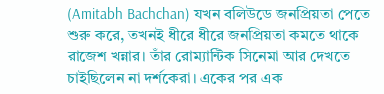(Amitabh Bachchan) যখন বলিউডে জনপ্রিয়তা পেতে শুরু করে, তখনই ধীরে ধীরে জনপ্রিয়তা কমতে থাকে রাজেশ খন্নার। তাঁর রোম্যান্টিক সিনেমা আর দেখতে চাইছিলেন না দর্শকেরা। একের পর এক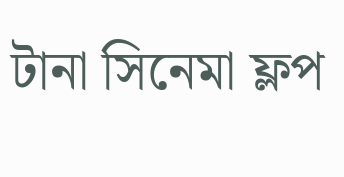টানা সিনেমা ফ্লপ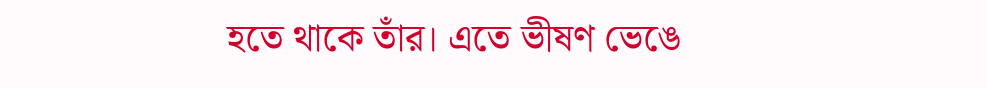হতে থাকে তাঁর। এতে ভীষণ ভেঙে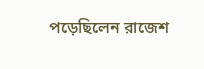পড়েছিলেন রাজেশ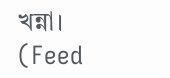খন্না।
(Feed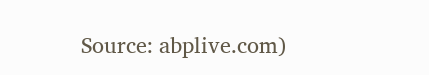Source: abplive.com)